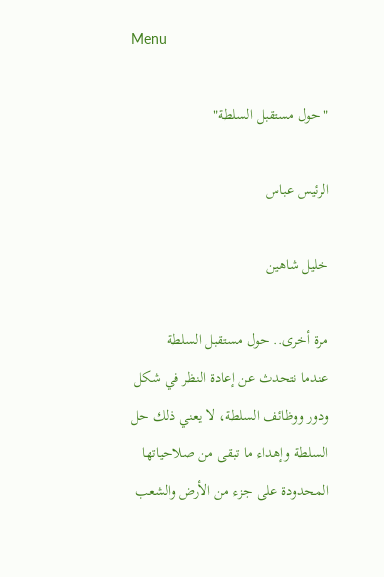Menu

"حول مستقبل السلطة"

الرئيس عباس

خليل شاهين

مرة أخرى.. حول مستقبل السلطة
عندما نتحدث عن إعادة النظر في شكل ودور ووظائف السلطة، لا يعني ذلك حل السلطة وإهداء ما تبقى من صلاحياتها المحدودة على جزء من الأرض والشعب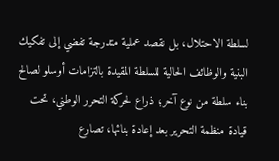لسلطة الاحتلال، بل نقصد عملية متدرجة تفضي إلى تفكيك البنية والوظائف الحالية للسلطة المقيدة بالتزامات أوسلو لصالح بناء سلطة من نوع آخر؛ ذراع لحركة التحرر الوطني، تحت قيادة منظمة التحرير بعد إعادة بنائها، تصارع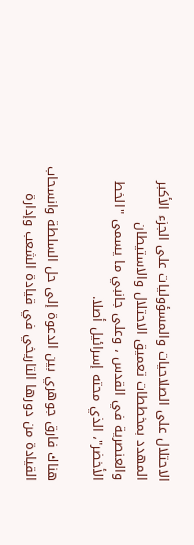الاحتلال على الصلاحيات والمسؤوليات على الجزء الأكبر المهدد بمخططات تعميق الاحتلال والاستيطان والعنصرية في القدس ، وعلى جانبي ما يسمى "الخط الأخضر"، الذي محته إسرائيل أصلا.

هناك فارق جوهري بين الدعوة إلى حل السلطة وانسحاب القيادة من دورها التاريخي في قيادة الشعب وإدارة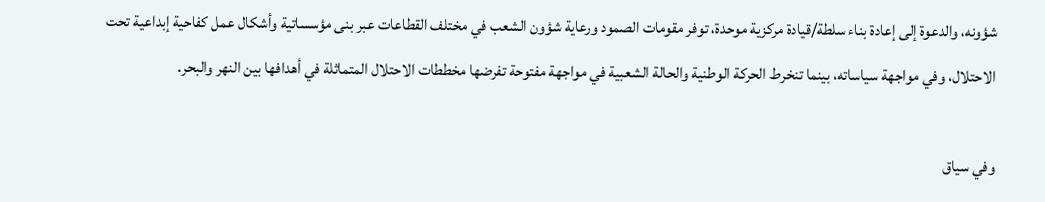شؤونه، والدعوة إلى إعادة بناء سلطة/قيادة مركزية موحدة، توفر مقومات الصمود ورعاية شؤون الشعب في مختلف القطاعات عبر بنى مؤسساتية وأشكال عمل كفاحية إبداعية تحت الاحتلال، وفي مواجهة سياساته، بينما تنخرط الحركة الوطنية والحالة الشعبية في مواجهة مفتوحة تفرضها مخططات الاحتلال المتماثلة في أهدافها بين النهر والبحر.

وفي سياق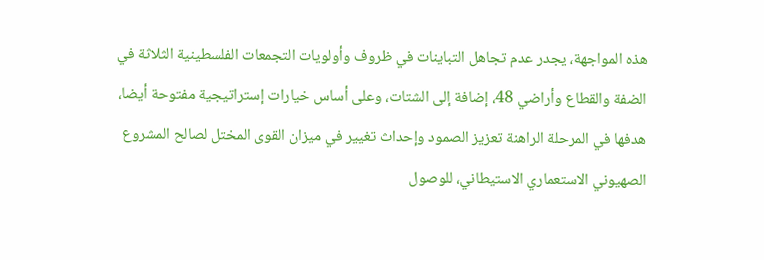هذه المواجهة، يجدر عدم تجاهل التباينات في ظروف وأولويات التجمعات الفلسطينية الثلاثة في الضفة والقطاع وأراضي 48، إضافة إلى الشتات، وعلى أساس خيارات إستراتيجية مفتوحة أيضا، هدفها في المرحلة الراهنة تعزيز الصمود وإحداث تغيير في ميزان القوى المختل لصالح المشروع الصهيوني الاستعماري الاستيطاني، للوصول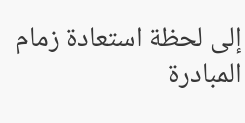إلى لحظة استعادة زمام المبادرة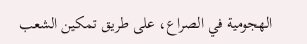الهجومية في الصراع، على طريق تمكين الشعب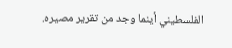الفلسطيني أينما وجد من تقرير مصيره.